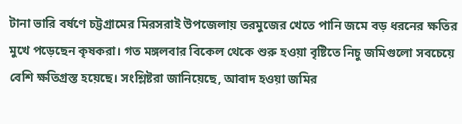টানা ভারি বর্ষণে চট্টগ্রামের মিরসরাই উপজেলায় তরমুজের খেতে পানি জমে বড় ধরনের ক্ষতির মুখে পড়েছেন কৃষকরা। গত মঙ্গলবার বিকেল থেকে শুরু হওয়া বৃষ্টিতে নিচু জমিগুলো সবচেয়ে বেশি ক্ষতিগ্রস্ত হয়েছে। সংশ্লিষ্টরা জানিয়েছে, আবাদ হওয়া জমির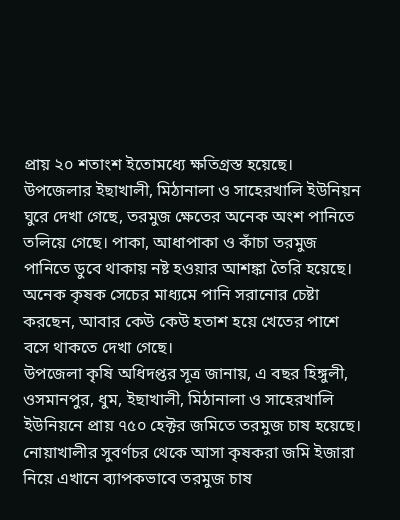প্রায় ২০ শতাংশ ইতোমধ্যে ক্ষতিগ্রস্ত হয়েছে।
উপজেলার ইছাখালী, মিঠানালা ও সাহেরখালি ইউনিয়ন ঘুরে দেখা গেছে, তরমুজ ক্ষেতের অনেক অংশ পানিতে তলিয়ে গেছে। পাকা, আধাপাকা ও কাঁচা তরমুজ পানিতে ডুবে থাকায় নষ্ট হওয়ার আশঙ্কা তৈরি হয়েছে। অনেক কৃষক সেচের মাধ্যমে পানি সরানোর চেষ্টা করছেন, আবার কেউ কেউ হতাশ হয়ে খেতের পাশে বসে থাকতে দেখা গেছে।
উপজেলা কৃষি অধিদপ্তর সূত্র জানায়, এ বছর হিঙ্গুলী, ওসমানপুর, ধুম, ইছাখালী, মিঠানালা ও সাহেরখালি ইউনিয়নে প্রায় ৭৫০ হেক্টর জমিতে তরমুজ চাষ হয়েছে। নোয়াখালীর সুবর্ণচর থেকে আসা কৃষকরা জমি ইজারা নিয়ে এখানে ব্যাপকভাবে তরমুজ চাষ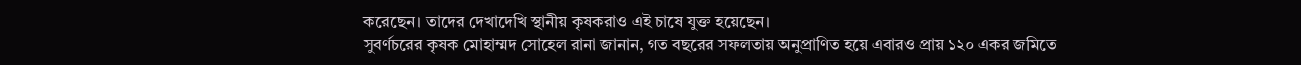করেছেন। তাদের দেখাদেখি স্থানীয় কৃষকরাও এই চাষে যুক্ত হয়েছেন।
সুবর্ণচরের কৃষক মোহাম্মদ সোহেল রানা জানান, গত বছরের সফলতায় অনুপ্রাণিত হয়ে এবারও প্রায় ১২০ একর জমিতে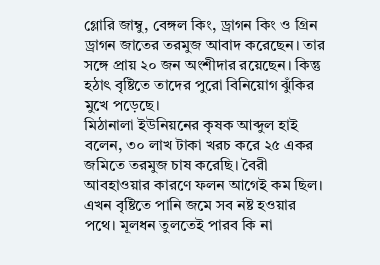গ্লোরি জাম্বু, বেঙ্গল কিং, ড্রাগন কিং ও গ্রিন ড্রাগন জাতের তরমুজ আবাদ করেছেন। তার সঙ্গে প্রায় ২০ জন অংশীদার রয়েছেন। কিন্তু হঠাৎ বৃষ্টিতে তাদের পুরো বিনিয়োগ ঝুঁকির মুখে পড়েছে।
মিঠানালা ইউনিয়নের কৃষক আব্দুল হাই বলেন, ৩০ লাখ টাকা খরচ করে ২৫ একর জমিতে তরমুজ চাষ করেছি। বৈরী আবহাওয়ার কারণে ফলন আগেই কম ছিল। এখন বৃষ্টিতে পানি জমে সব নষ্ট হওয়ার পথে। মূলধন তুলতেই পারব কি না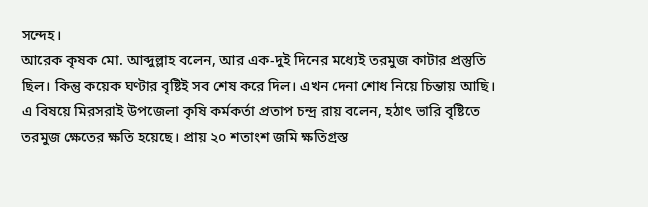সন্দেহ।
আরেক কৃষক মো. আব্দুল্লাহ বলেন, আর এক-দুই দিনের মধ্যেই তরমুজ কাটার প্রস্তুতি ছিল। কিন্তু কয়েক ঘণ্টার বৃষ্টিই সব শেষ করে দিল। এখন দেনা শোধ নিয়ে চিন্তায় আছি।
এ বিষয়ে মিরসরাই উপজেলা কৃষি কর্মকর্তা প্রতাপ চন্দ্র রায় বলেন, হঠাৎ ভারি বৃষ্টিতে তরমুজ ক্ষেতের ক্ষতি হয়েছে। প্রায় ২০ শতাংশ জমি ক্ষতিগ্রস্ত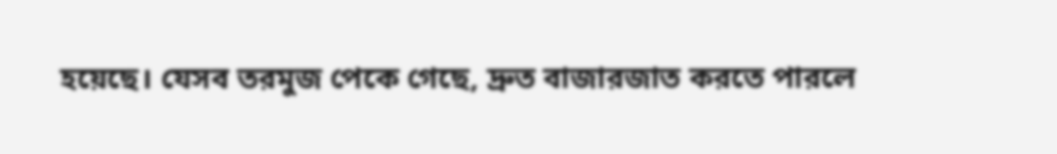হয়েছে। যেসব তরমুজ পেকে গেছে, দ্রুত বাজারজাত করতে পারলে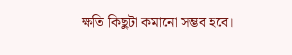ক্ষতি কিছুটা কমানো সম্ভব হবে।